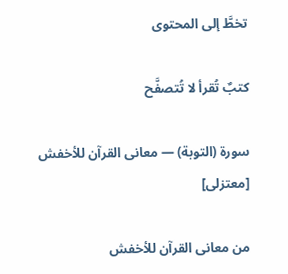تخطَّ إلى المحتوى

كتبٌ تُقرأ لا تُتصفَّح

سورة (التوبة) — معانى القرآن للأخفش [معتزلى]

من معانى القرآن للأخفش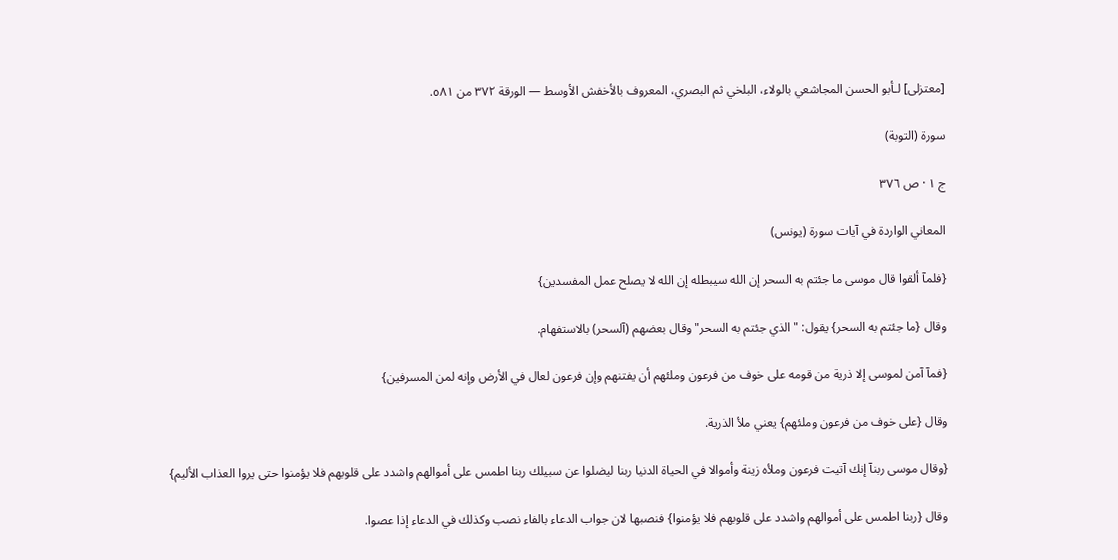[معتزلى] لـأبو الحسن المجاشعي بالولاء، البلخي ثم البصري، المعروف بالأخفش الأوسط — الورقة ٣٧٢ من ٥٨١.

سورة (التوبة)

ج ١ · ص ٣٧٦

المعاني الواردة في آيات سورة (يونس)

{فلمآ ألقوا قال موسى ما جئتم به السحر إن الله سيبطله إن الله لا يصلح عمل المفسدين}

وقال {ما جئتم به السحر} يقول: "الذي جئتم به السحر" وقال بعضهم (آلسحر) بالاستفهام.

{فمآ آمن لموسى إلا ذرية من قومه على خوف من فرعون وملئهم أن يفتنهم وإن فرعون لعال في الأرض وإنه لمن المسرفين}

وقال {على خوف من فرعون وملئهم} يعني ملأ الذرية.

{وقال موسى ربنآ إنك آتيت فرعون وملأه زينة وأموالا في الحياة الدنيا ربنا ليضلوا عن سبيلك ربنا اطمس على أموالهم واشدد على قلوبهم فلا يؤمنوا حتى يروا العذاب الأليم}

وقال {ربنا اطمس على أموالهم واشدد على قلوبهم فلا يؤمنوا} فنصبها لان جواب الدعاء بالفاء نصب وكذلك في الدعاء إذا عصوا.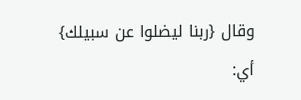وقال {ربنا ليضلوا عن سبيلك} أي: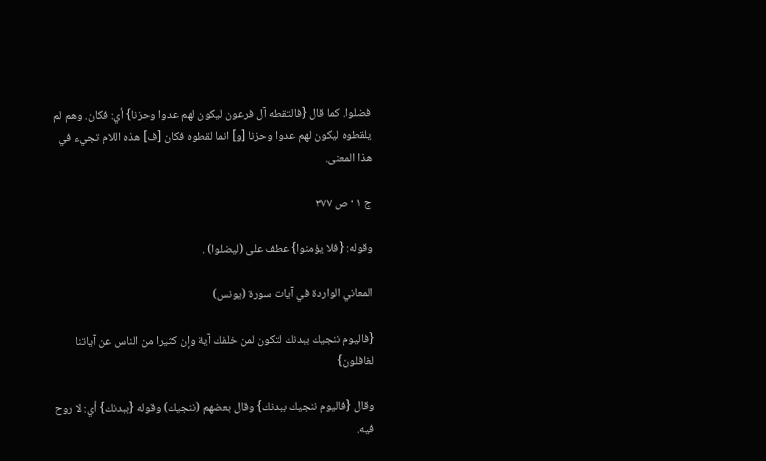فضلوا. كما قال {فالتقطه آل فرعون ليكون لهم عدوا وحزنا} أي: فكان. وهم لم يلقطوه ليكون لهم عدوا وحزنا [و] انما لقطوه فكان [ف] هذه اللام تجيء في هذا المعنى.

ج ١ · ص ٣٧٧

وقوله: {فلا يؤمنوا} عطف على (ليضلوا) .

المعاني الواردة في آيات سورة (يونس)

{فاليوم ننجيك ببدنك لتكون لمن خلفك آية وإن كثيرا من الناس عن آياتنا لغافلون}

وقال {فاليوم ننجيك ببدنك} وقال بعضهم (ننجيك) وقوله {ببدنك} أي: لا روح فيه.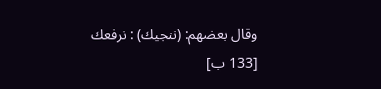وقال بعضهم: (ننجيك) : نرفعك [133 ب]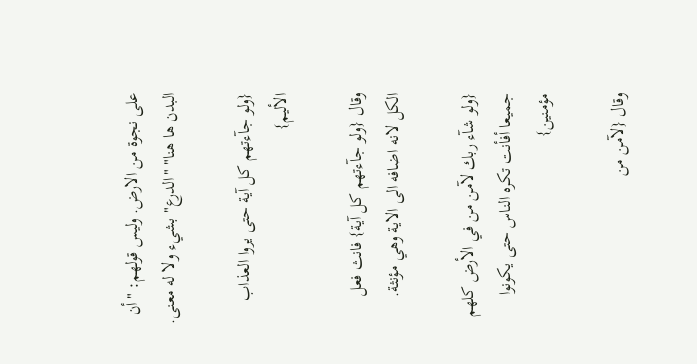على نجوة من الارض. وليس قولهم: "أن البدن ها هنا" "الدرع" بشيء ولا له معنى.

{ولو جآءتهم كل آية حتى يروا العذاب الأليم}

وقال {ولو جآءتهم كل آية} فانث فعل الكل لانه اضافه الى الاية وهي مؤنثة.

{ولو شآء ربك لآمن من في الأرض كلهم جميعا أفأنت تكره الناس حتى يكونوا مؤمنين}

وقال {لآمن من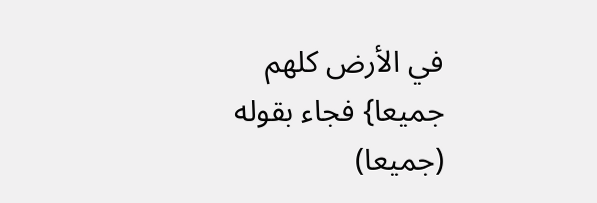في الأرض كلهم جميعا} فجاء بقوله (جميعا)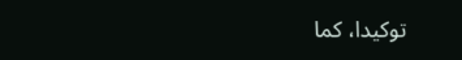توكيدا، كما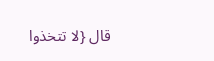قال {لا تتخذوا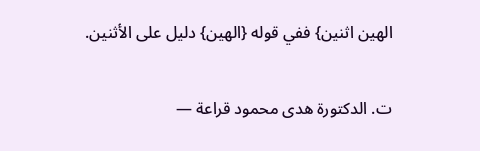الهين اثنين} ففي قوله {الهين} دليل على الأثنين.

ت. الدكتورة هدى محمود قراعة —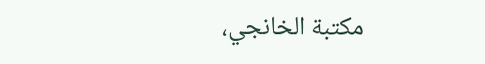مكتبة الخانجي،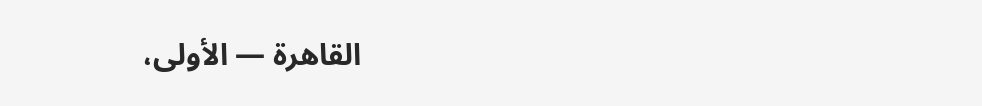القاهرة — الأولى،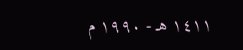١٤١١ هـ - ١٩٩٠ م